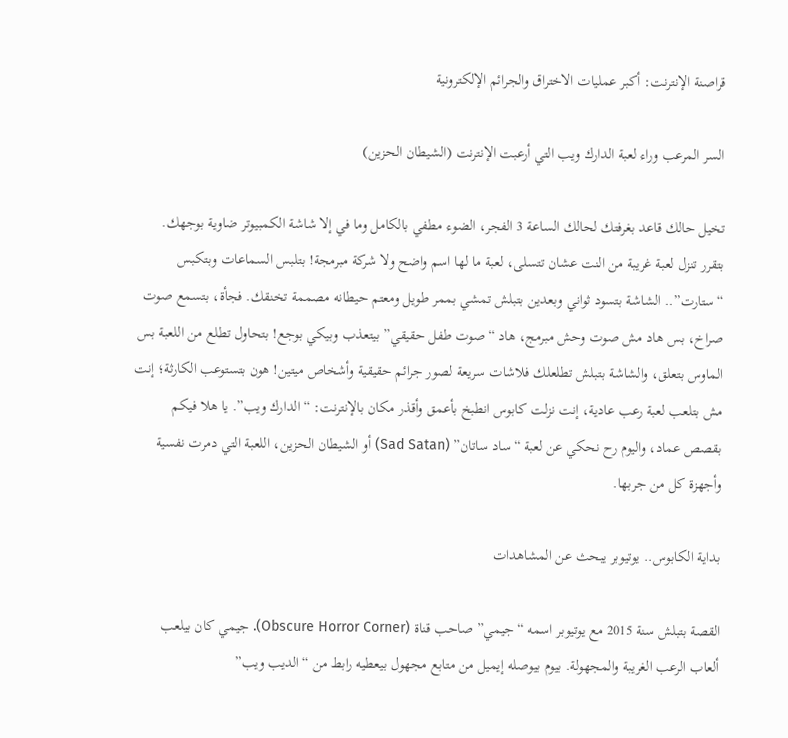قراصنة الإنترنت: أكبر عمليات الاختراق والجرائم الإلكترونية

السر المرعب وراء لعبة الدارك ويب التي أرعبت الإنترنت (الشيطان الحزين)

تخيل حالك قاعد بغرفتك لحالك الساعة 3 الفجر، الضوء مطفي بالكامل وما في إلا شاشة الكمبيوتر ضاوية بوجهك. بتقرر تنزل لعبة غريبة من النت عشان تتسلى، لعبة ما لها اسم واضح ولا شركة مبرمجة! بتلبس السماعات وبتكبس “ستارت”.. الشاشة بتسود ثواني وبعدين بتبلش تمشي بممر طويل ومعتم حيطانه مصممة تخنقك. فجأة، بتسمع صوت صراخ، بس هاد مش صوت وحش مبرمج، هاد “صوت طفل حقيقي” بيتعذب وبيكي بوجع! بتحاول تطلع من اللعبة بس الماوس بتعلق، والشاشة بتبلش تطلعلك فلاشات سريعة لصور جرائم حقيقية وأشخاص ميتين! هون بتستوعب الكارثة؛ إنت مش بتلعب لعبة رعب عادية، إنت نزلت كابوس انطبخ بأعمق وأقذر مكان بالإنترنت: “الدارك ويب”. يا هلا فيكم بقصص عماد، واليوم رح نحكي عن لعبة “ساد ساتان” (Sad Satan) أو الشيطان الحزين، اللعبة التي دمرت نفسية وأجهزة كل من جربها.

بداية الكابوس.. يوتيوبر يبحث عن المشاهدات

القصة بتبلش سنة 2015 مع يوتيوبر اسمه “جيمي” صاحب قناة (Obscure Horror Corner). جيمي كان بيلعب ألعاب الرعب الغريبة والمجهولة. بيوم بيوصله إيميل من متابع مجهول بيعطيه رابط من “الديب ويب”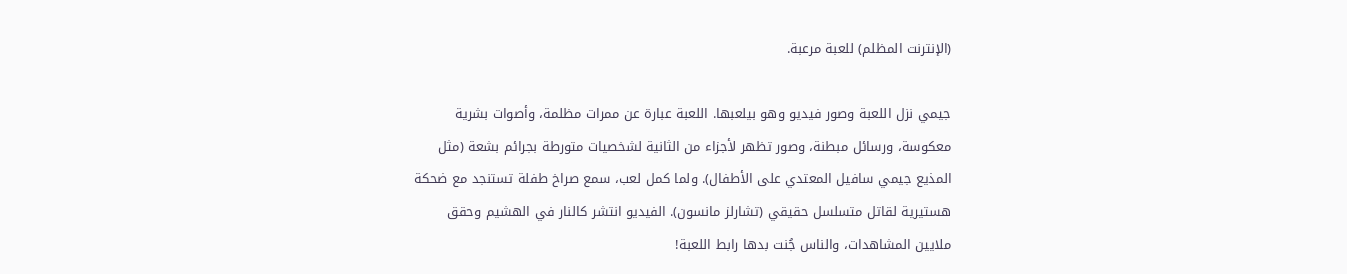(الإنترنت المظلم) للعبة مرعبة.

جيمي نزل اللعبة وصور فيديو وهو بيلعبها. اللعبة عبارة عن ممرات مظلمة، وأصوات بشرية معكوسة، ورسائل مبطنة، وصور تظهر لأجزاء من الثانية لشخصيات متورطة بجرائم بشعة (مثل المذيع جيمي سافيل المعتدي على الأطفال). ولما كمل لعب، سمع صراخ طفلة تستنجد مع ضحكة هستيرية لقاتل متسلسل حقيقي (تشارلز مانسون). الفيديو انتشر كالنار في الهشيم وحقق ملايين المشاهدات، والناس جُنت بدها رابط اللعبة!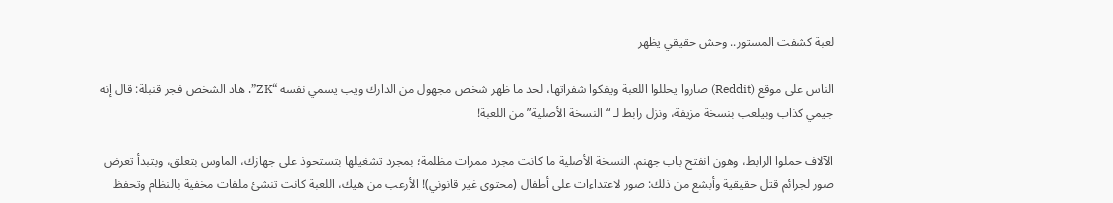لعبة كشفت المستور.. وحش حقيقي يظهر

الناس على موقع (Reddit) صاروا يحللوا اللعبة ويفكوا شفراتها، لحد ما ظهر شخص مجهول من الدارك ويب يسمي نفسه “ZK”. هاد الشخص فجر قنبلة: قال إنه جيمي كذاب وبيلعب بنسخة مزيفة، ونزل رابط لـ “النسخة الأصلية” من اللعبة!

الآلاف حملوا الرابط، وهون انفتح باب جهنم. النسخة الأصلية ما كانت مجرد ممرات مظلمة؛ بمجرد تشغيلها بتستحوذ على جهازك، الماوس بتعلق، وبتبدأ تعرض صور لجرائم قتل حقيقية وأبشع من ذلك: صور لاعتداءات على أطفال (محتوى غير قانوني)! الأرعب من هيك، اللعبة كانت تنشئ ملفات مخفية بالنظام وتحفظ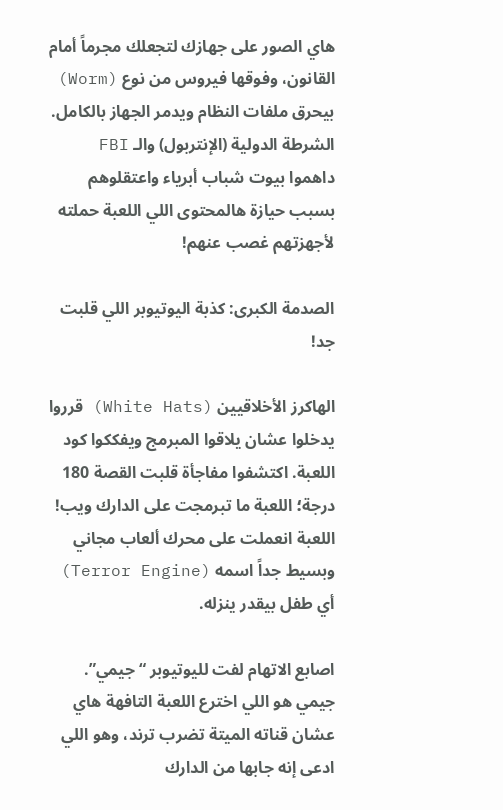هاي الصور على جهازك لتجعلك مجرماً أمام القانون، وفوقها فيروس من نوع (Worm) بيحرق ملفات النظام ويدمر الجهاز بالكامل. الشرطة الدولية (الإنتربول) والـ FBI داهموا بيوت شباب أبرياء واعتقلوهم بسبب حيازة هالمحتوى اللي اللعبة حملته لأجهزتهم غصب عنهم!

الصدمة الكبرى: كذبة اليوتيوبر اللي قلبت جد!

الهاكرز الأخلاقيين (White Hats) قرروا يدخلوا عشان يلاقوا المبرمج ويفككوا كود اللعبة. اكتشفوا مفاجأة قلبت القصة 180 درجة؛ اللعبة ما تبرمجت على الدارك ويب! اللعبة انعملت على محرك ألعاب مجاني وبسيط جداً اسمه (Terror Engine) أي طفل بيقدر ينزله.

اصابع الاتهام لفت لليوتيوبر “جيمي”. جيمي هو اللي اخترع اللعبة التافهة هاي عشان قناته الميتة تضرب ترند، وهو اللي ادعى إنه جابها من الدارك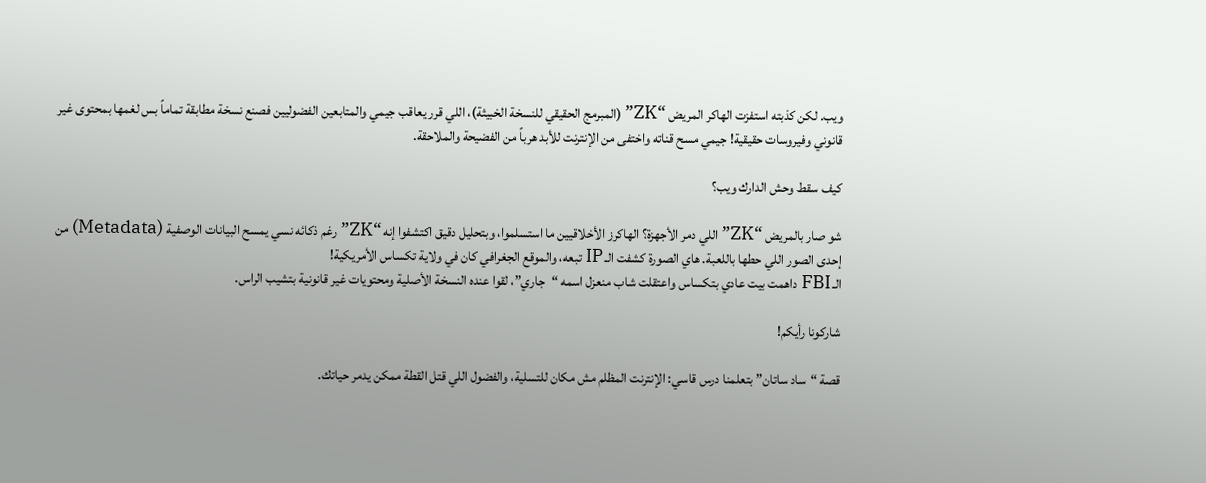ويب. لكن كذبته استفزت الهاكر المريض “ZK” (المبرمج الحقيقي للنسخة الخبيثة)، اللي قرر يعاقب جيمي والمتابعين الفضوليين فصنع نسخة مطابقة تماماً بس لغمها بمحتوى غير قانوني وفيروسات حقيقية! جيمي مسح قناته واختفى من الإنترنت للأبد هرباً من الفضيحة والملاحقة.

كيف سقط وحش الدارك ويب؟

شو صار بالمريض “ZK” اللي دمر الأجهزة؟ الهاكرز الأخلاقيين ما استسلموا، وبتحليل دقيق اكتشفوا إنه “ZK” رغم ذكائه نسي يمسح البيانات الوصفية (Metadata) من إحدى الصور اللي حطها باللعبة. هاي الصورة كشفت الـ IP تبعه، والموقع الجغرافي كان في ولاية تكساس الأمريكية!
الـ FBI داهمت بيت عادي بتكساس واعتقلت شاب منعزل اسمه “جاري”، لقوا عنده النسخة الأصلية ومحتويات غير قانونية بتشيب الراس.

شاركونا رأيكم!

قصة “ساد ساتان” بتعلمنا درس قاسي: الإنترنت المظلم مش مكان للتسلية، والفضول اللي قتل القطة ممكن يدمر حياتك.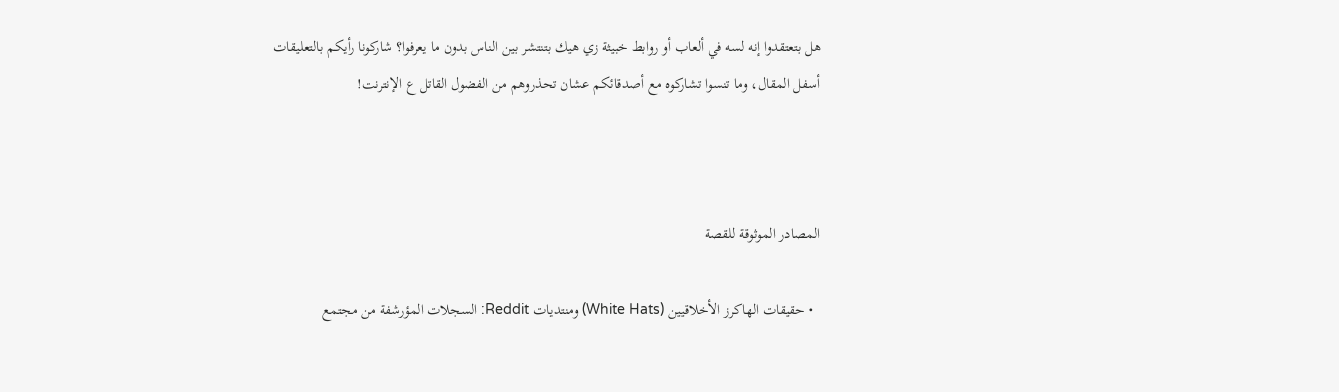هل بتعتقدوا إنه لسه في ألعاب أو روابط خبيثة زي هيك بتنتشر بين الناس بدون ما يعرفوا؟ شاركونا رأيكم بالتعليقات أسفل المقال، وما تنسوا تشاركوه مع أصدقائكم عشان تحذروهم من الفضول القاتل ع الإنترنت!



المصادر الموثوقة للقصة

  • حقيقات الهاكرز الأخلاقيين (White Hats) ومنتديات Reddit: السجلات المؤرشفة من مجتمع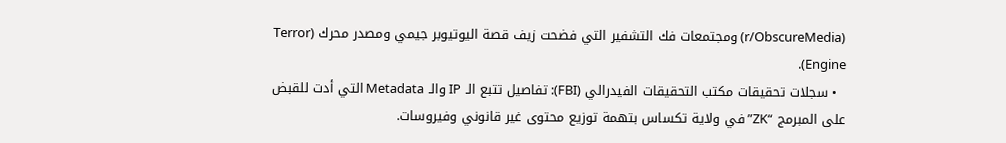(r/ObscureMedia) ومجتمعات فك التشفير التي فضحت زيف قصة اليوتيوبر جيمي ومصدر محرك (Terror Engine).
  • سجلات تحقيقات مكتب التحقيقات الفيدرالي (FBI): تفاصيل تتبع الـ IP والـ Metadata التي أدت للقبض على المبرمج “ZK” في ولاية تكساس بتهمة توزيع محتوى غير قانوني وفيروسات.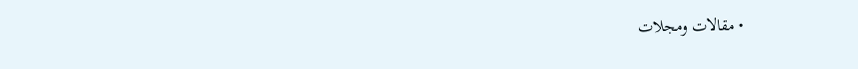• مقالات ومجلات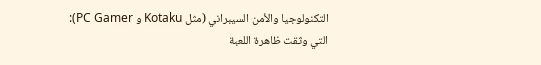التكنولوجيا والأمن السيبراني (مثل Kotaku و PC Gamer): التي وثقت ظاهرة اللعبة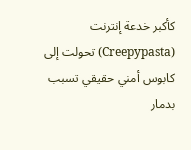كأكبر خدعة إنترنت (Creepypasta) تحولت إلى كابوس أمني حقيقي تسبب بدمار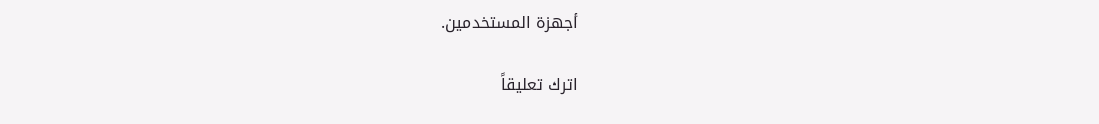أجهزة المستخدمين.

اترك تعليقاً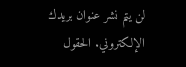لن يتم نشر عنوان بريدك الإلكتروني. الحقول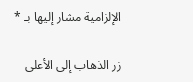الإلزامية مشار إليها بـ *

زر الذهاب إلى الأعلى